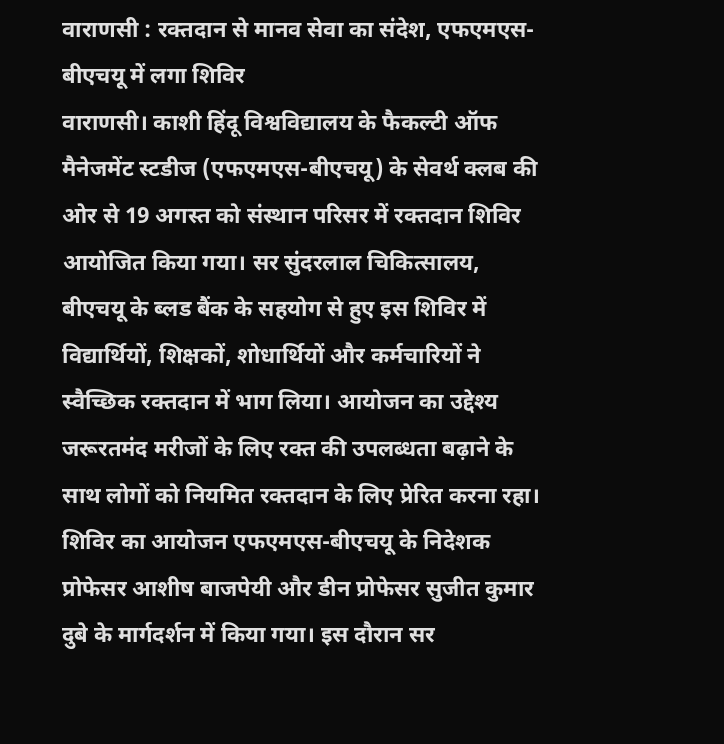वाराणसी : रक्तदान से मानव सेवा का संदेश, एफएमएस-बीएचयू में लगा शिविर
वाराणसी। काशी हिंदू विश्वविद्यालय के फैकल्टी ऑफ मैनेजमेंट स्टडीज (एफएमएस-बीएचयू) के सेवर्थ क्लब की ओर से 19 अगस्त को संस्थान परिसर में रक्तदान शिविर आयोजित किया गया। सर सुंदरलाल चिकित्सालय, बीएचयू के ब्लड बैंक के सहयोग से हुए इस शिविर में विद्यार्थियों, शिक्षकों, शोधार्थियों और कर्मचारियों ने स्वैच्छिक रक्तदान में भाग लिया। आयोजन का उद्देश्य जरूरतमंद मरीजों के लिए रक्त की उपलब्धता बढ़ाने के साथ लोगों को नियमित रक्तदान के लिए प्रेरित करना रहा।
शिविर का आयोजन एफएमएस-बीएचयू के निदेशक प्रोफेसर आशीष बाजपेयी और डीन प्रोफेसर सुजीत कुमार दुबे के मार्गदर्शन में किया गया। इस दौरान सर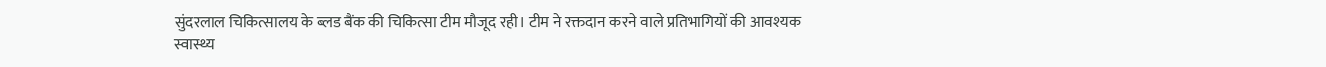सुंदरलाल चिकित्सालय के ब्लड बैंक की चिकित्सा टीम मौजूद रही। टीम ने रक्तदान करने वाले प्रतिभागियों की आवश्यक स्वास्थ्य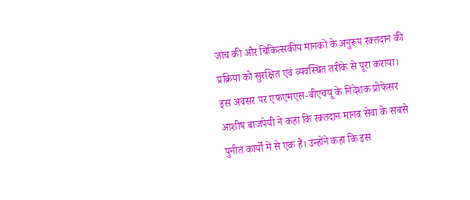जांच की और चिकित्सकीय मानकों के अनुरूप रक्तदान की प्रक्रिया को सुरक्षित एवं व्यवस्थित तरीके से पूरा कराया।
इस अवसर पर एफएमएस-बीएचयू के निदेशक प्रोफेसर आशीष बाजपेयी ने कहा कि रक्तदान मानव सेवा के सबसे पुनीत कार्यों में से एक है। उन्होंने कहा कि इस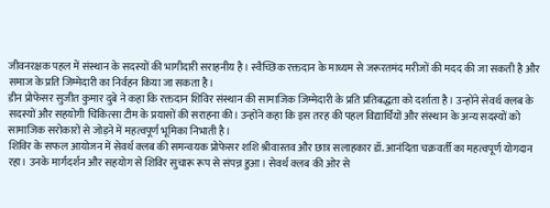जीवनरक्षक पहल में संस्थान के सदस्यों की भागीदारी सराहनीय है। स्वैच्छिक रक्तदान के माध्यम से जरूरतमंद मरीजों की मदद की जा सकती है और समाज के प्रति जिम्मेदारी का निर्वहन किया जा सकता है।
डीन प्रोफेसर सुजीत कुमार दुबे ने कहा कि रक्तदान शिविर संस्थान की सामाजिक जिम्मेदारी के प्रति प्रतिबद्धता को दर्शाता है। उन्होंने सेवर्थ क्लब के सदस्यों और सहयोगी चिकित्सा टीम के प्रयासों की सराहना की। उन्होंने कहा कि इस तरह की पहल विद्यार्थियों और संस्थान के अन्य सदस्यों को सामाजिक सरोकारों से जोड़ने में महत्वपूर्ण भूमिका निभाती है।
शिविर के सफल आयोजन में सेवर्थ क्लब की समन्वयक प्रोफेसर शशि श्रीवास्तव और छात्र सलाहकार डॉ. आनंदिता चक्रवर्ती का महत्वपूर्ण योगदान रहा। उनके मार्गदर्शन और सहयोग से शिविर सुचारू रूप से संपन्न हुआ। सेवर्थ क्लब की ओर से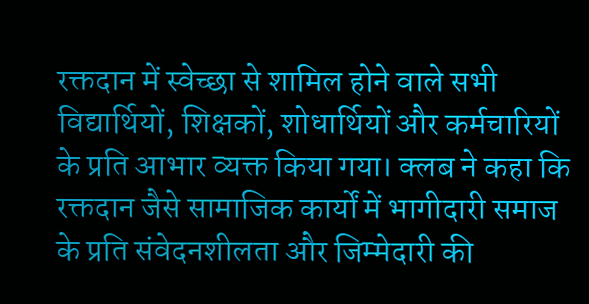रक्तदान में स्वेच्छा से शामिल होने वाले सभी विद्यार्थियों, शिक्षकों, शोधार्थियों और कर्मचारियों के प्रति आभार व्यक्त किया गया। क्लब ने कहा कि रक्तदान जैसे सामाजिक कार्यों में भागीदारी समाज के प्रति संवेदनशीलता और जिम्मेदारी की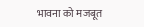भावना को मजबूत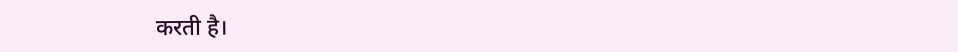करती है।